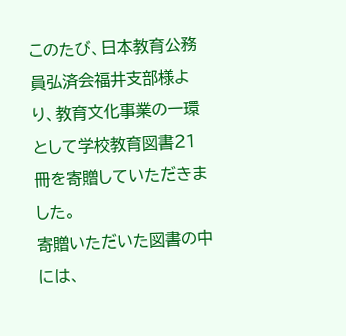このたび、日本教育公務員弘済会福井支部様より、教育文化事業の一環として学校教育図書21冊を寄贈していただきました。
寄贈いただいた図書の中には、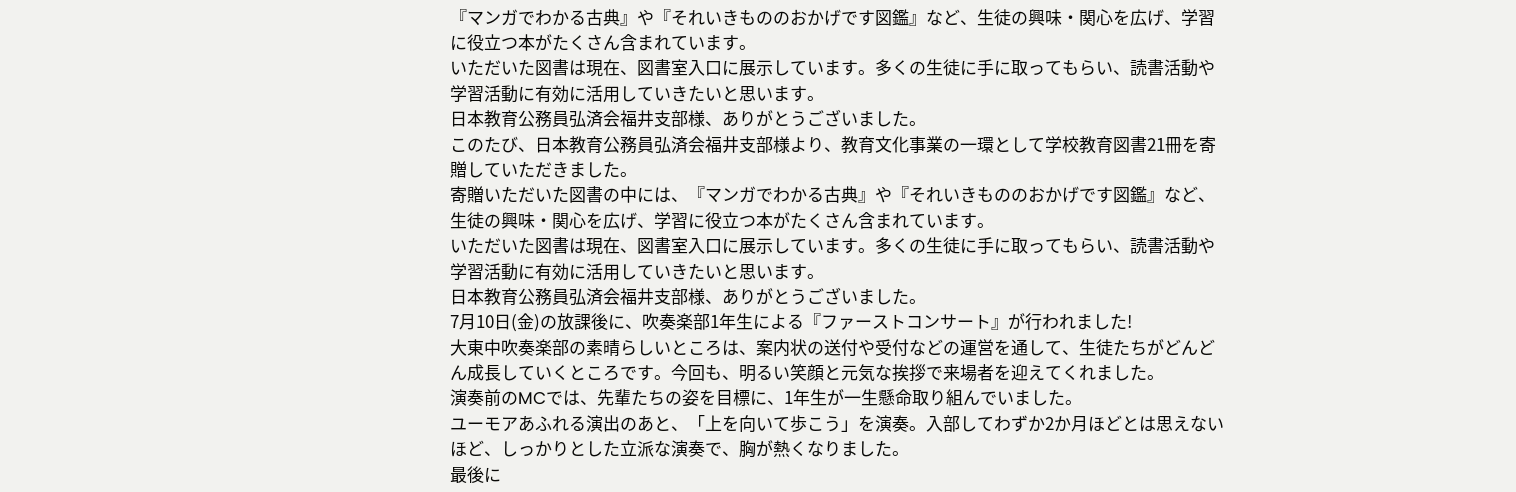『マンガでわかる古典』や『それいきもののおかげです図鑑』など、生徒の興味・関心を広げ、学習に役立つ本がたくさん含まれています。
いただいた図書は現在、図書室入口に展示しています。多くの生徒に手に取ってもらい、読書活動や学習活動に有効に活用していきたいと思います。
日本教育公務員弘済会福井支部様、ありがとうございました。
このたび、日本教育公務員弘済会福井支部様より、教育文化事業の一環として学校教育図書21冊を寄贈していただきました。
寄贈いただいた図書の中には、『マンガでわかる古典』や『それいきもののおかげです図鑑』など、生徒の興味・関心を広げ、学習に役立つ本がたくさん含まれています。
いただいた図書は現在、図書室入口に展示しています。多くの生徒に手に取ってもらい、読書活動や学習活動に有効に活用していきたいと思います。
日本教育公務員弘済会福井支部様、ありがとうございました。
7月10日(金)の放課後に、吹奏楽部1年生による『ファーストコンサート』が行われました!
大東中吹奏楽部の素晴らしいところは、案内状の送付や受付などの運営を通して、生徒たちがどんどん成長していくところです。今回も、明るい笑顔と元気な挨拶で来場者を迎えてくれました。
演奏前のMCでは、先輩たちの姿を目標に、1年生が一生懸命取り組んでいました。
ユーモアあふれる演出のあと、「上を向いて歩こう」を演奏。入部してわずか2か月ほどとは思えないほど、しっかりとした立派な演奏で、胸が熱くなりました。
最後に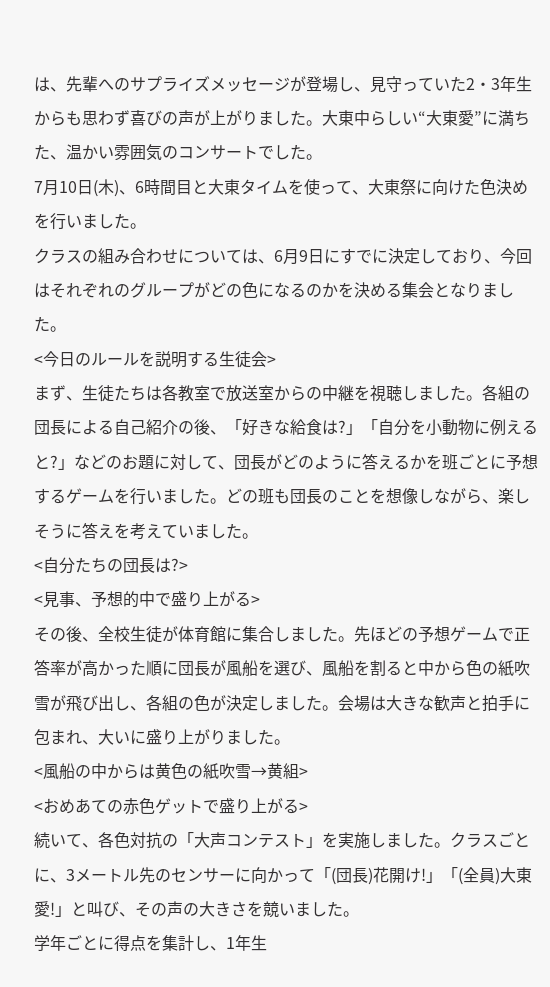は、先輩へのサプライズメッセージが登場し、見守っていた2・3年生からも思わず喜びの声が上がりました。大東中らしい“大東愛”に満ちた、温かい雰囲気のコンサートでした。
7月10日(木)、6時間目と大東タイムを使って、大東祭に向けた色決めを行いました。
クラスの組み合わせについては、6月9日にすでに決定しており、今回はそれぞれのグループがどの色になるのかを決める集会となりました。
<今日のルールを説明する生徒会>
まず、生徒たちは各教室で放送室からの中継を視聴しました。各組の団長による自己紹介の後、「好きな給食は?」「自分を小動物に例えると?」などのお題に対して、団長がどのように答えるかを班ごとに予想するゲームを行いました。どの班も団長のことを想像しながら、楽しそうに答えを考えていました。
<自分たちの団長は?>
<見事、予想的中で盛り上がる>
その後、全校生徒が体育館に集合しました。先ほどの予想ゲームで正答率が高かった順に団長が風船を選び、風船を割ると中から色の紙吹雪が飛び出し、各組の色が決定しました。会場は大きな歓声と拍手に包まれ、大いに盛り上がりました。
<風船の中からは黄色の紙吹雪→黄組>
<おめあての赤色ゲットで盛り上がる>
続いて、各色対抗の「大声コンテスト」を実施しました。クラスごとに、3メートル先のセンサーに向かって「(団長)花開け!」「(全員)大東愛!」と叫び、その声の大きさを競いました。
学年ごとに得点を集計し、1年生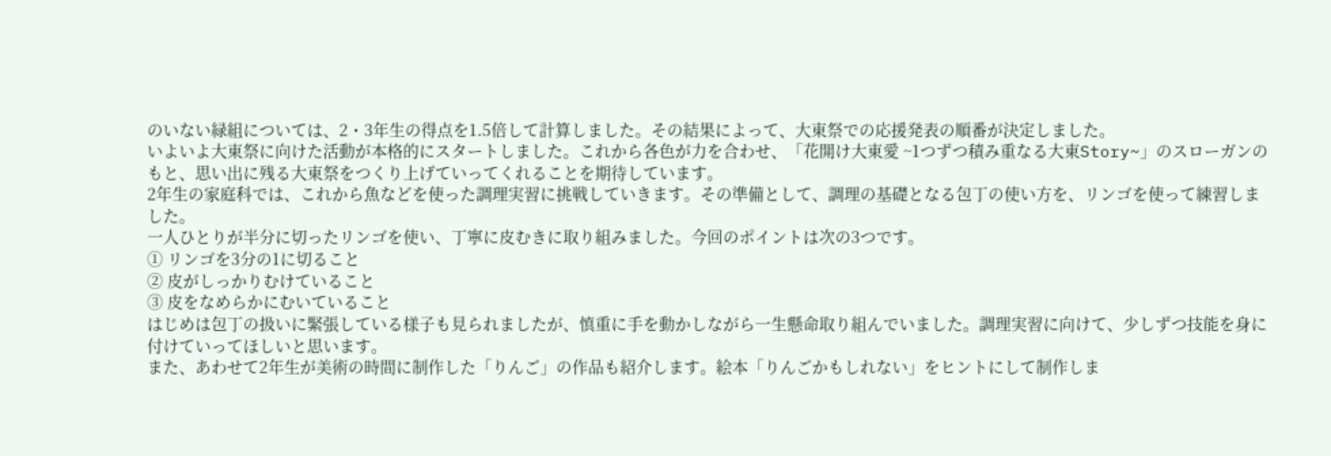のいない緑組については、2・3年生の得点を1.5倍して計算しました。その結果によって、大東祭での応援発表の順番が決定しました。
いよいよ大東祭に向けた活動が本格的にスタートしました。これから各色が力を合わせ、「花開け大東愛 ~1つずつ積み重なる大東Story~」のスローガンのもと、思い出に残る大東祭をつくり上げていってくれることを期待しています。
2年生の家庭科では、これから魚などを使った調理実習に挑戦していきます。その準備として、調理の基礎となる包丁の使い方を、リンゴを使って練習しました。
一人ひとりが半分に切ったリンゴを使い、丁寧に皮むきに取り組みました。今回のポイントは次の3つです。
① リンゴを3分の1に切ること
② 皮がしっかりむけていること
③ 皮をなめらかにむいていること
はじめは包丁の扱いに緊張している様子も見られましたが、慎重に手を動かしながら一生懸命取り組んでいました。調理実習に向けて、少しずつ技能を身に付けていってほしいと思います。
また、あわせて2年生が美術の時間に制作した「りんご」の作品も紹介します。絵本「りんごかもしれない」をヒントにして制作しま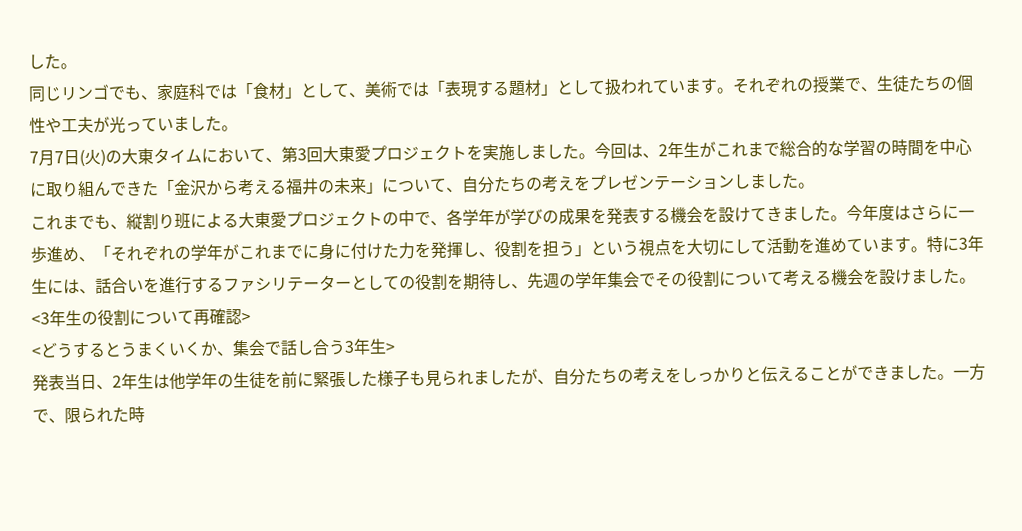した。
同じリンゴでも、家庭科では「食材」として、美術では「表現する題材」として扱われています。それぞれの授業で、生徒たちの個性や工夫が光っていました。
7月7日(火)の大東タイムにおいて、第3回大東愛プロジェクトを実施しました。今回は、2年生がこれまで総合的な学習の時間を中心に取り組んできた「金沢から考える福井の未来」について、自分たちの考えをプレゼンテーションしました。
これまでも、縦割り班による大東愛プロジェクトの中で、各学年が学びの成果を発表する機会を設けてきました。今年度はさらに一歩進め、「それぞれの学年がこれまでに身に付けた力を発揮し、役割を担う」という視点を大切にして活動を進めています。特に3年生には、話合いを進行するファシリテーターとしての役割を期待し、先週の学年集会でその役割について考える機会を設けました。
<3年生の役割について再確認>
<どうするとうまくいくか、集会で話し合う3年生>
発表当日、2年生は他学年の生徒を前に緊張した様子も見られましたが、自分たちの考えをしっかりと伝えることができました。一方で、限られた時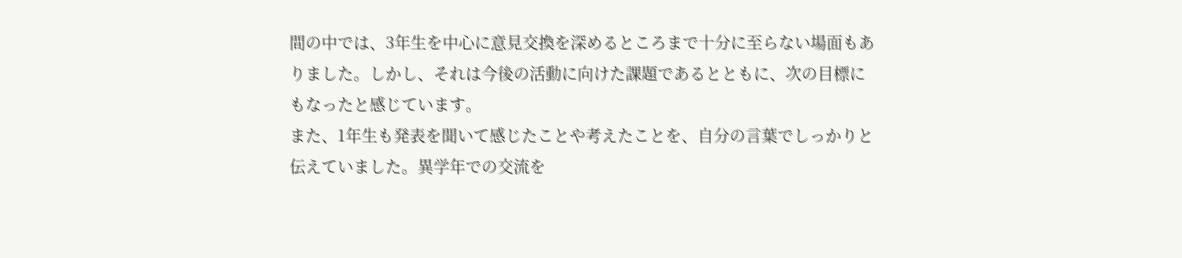間の中では、3年生を中心に意見交換を深めるところまで十分に至らない場面もありました。しかし、それは今後の活動に向けた課題であるとともに、次の目標にもなったと感じています。
また、1年生も発表を聞いて感じたことや考えたことを、自分の言葉でしっかりと伝えていました。異学年での交流を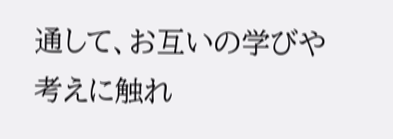通して、お互いの学びや考えに触れ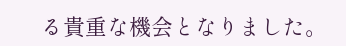る貴重な機会となりました。